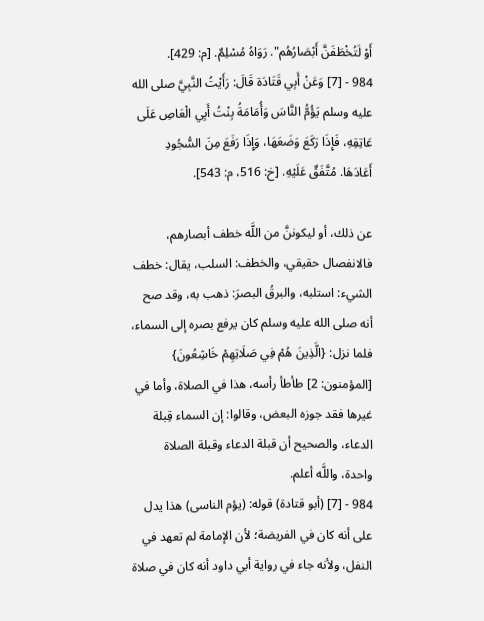أَوْ لَتُخْطَفَنَّ أَبْصَارُهُم". رَوَاهُ مُسْلِمٌ. [م: 429].
984 - [7] وَعَنْ أَبِي قَتَادَة قَالَ: رَأَيْتُ النَّبِيَّ صلى الله عليه وسلم يَؤُمُّ النَّاسَ وَأُمَامَةُ بِنْتُ أَبِي الْعَاصِ عَلَى عَاتِقِهِ، فَإِذَا رَكَعَ وَضَعَهَا، وَإِذَا رَفَعَ مِنَ السُّجُودِ أَعَادَهَا. مُتَّفَقٌ عَلَيْهِ. [خ: 516، م: 543].

عن ذلك، أو ليكوننَّ من اللَّه خطف أبصارهم، فالانفصال حقيقي، والخطف: السلب، يقال: خطف الشيء: استلبه، والبرقُ البصرَ: ذهب به، وقد صح أنه صلى الله عليه وسلم كان يرفع بصره إلى السماء، فلما نزل: {الَّذِينَ هُمْ فِي صَلَاتِهِمْ خَاشِعُونَ} [المؤمنون: 2] طأطأ رأسه، هذا في الصلاة، وأما في غيرها فقد جوزه البعض، وقالوا: إن السماء قِبلة الدعاء، والصحيح أن قبلة الدعاء وقبلة الصلاة واحدة، واللَّه أعلم.
984 - [7] (أبو قتادة) قوله: (يؤم الناسى) هذا يدل على أنه كان في الفريضة؛ لأن الإمامة لم تعهد في النفل، ولأنه جاء في رواية أبي داود أنه كان في صلاة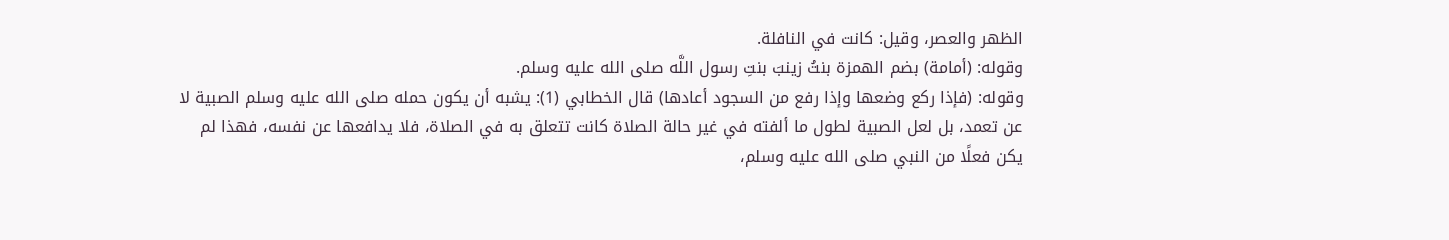الظهر والعصر، وقيل: كانت في النافلة.
وقوله: (أمامة) بضم الهمزة بنتُ زينبَ بنتِ رسول اللَّه صلى الله عليه وسلم.
وقوله: (فإذا ركع وضعها وإذا رفع من السجود أعادها) قال الخطابي (1): يشبه أن يكون حمله صلى الله عليه وسلم الصبية لا عن تعمد، بل لعل الصبية لطول ما ألفته في غير حالة الصلاة كانت تتعلق به في الصلاة، فلا يدافعها عن نفسه، فهذا لم يكن فعلًا من النبي صلى الله عليه وسلم،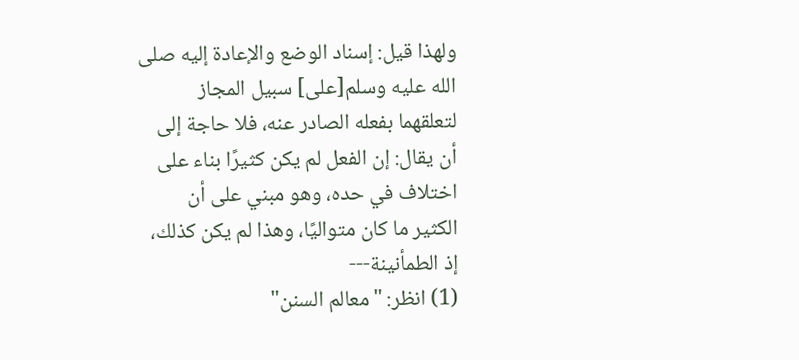ولهذا قيل: إسناد الوضع والإعادة إليه صلى الله عليه وسلم[على] سبيل المجاز لتعلقهما بفعله الصادر عنه، فلا حاجة إلى أن يقال: إن الفعل لم يكن كثيرًا بناء على اختلاف في حده، وهو مبني على أن الكثير ما كان متواليًا، وهذا لم يكن كذلك، إذ الطمأنينة---
(1) انظر: "معالم السنن"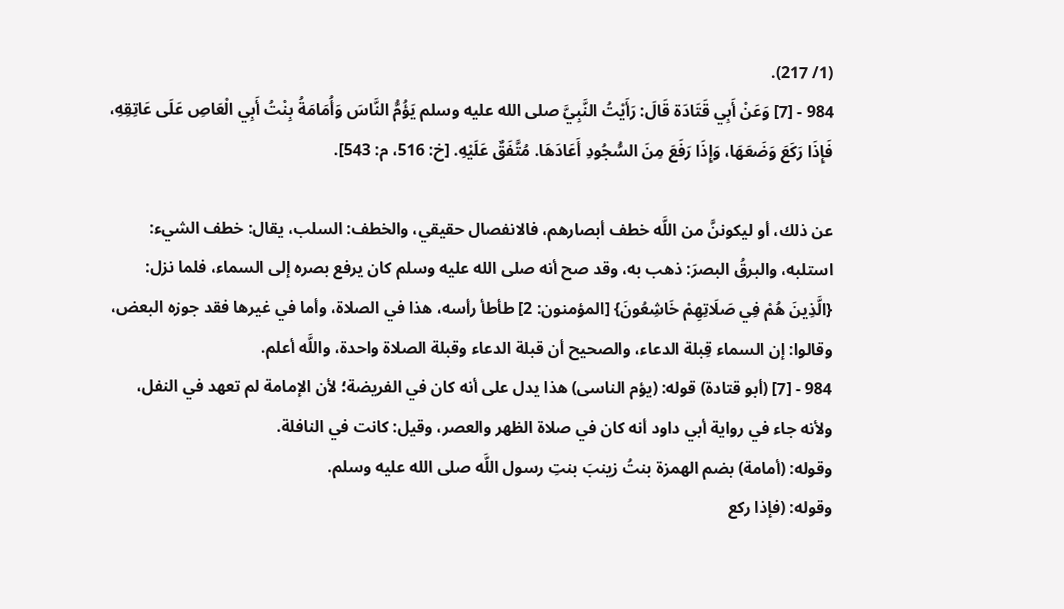(1/ 217).
984 - [7] وَعَنْ أَبِي قَتَادَة قَالَ: رَأَيْتُ النَّبِيَّ صلى الله عليه وسلم يَؤُمُّ النَّاسَ وَأُمَامَةُ بِنْتُ أَبِي الْعَاصِ عَلَى عَاتِقِهِ، فَإِذَا رَكَعَ وَضَعَهَا، وَإِذَا رَفَعَ مِنَ السُّجُودِ أَعَادَهَا. مُتَّفَقٌ عَلَيْهِ. [خ: 516، م: 543].

عن ذلك، أو ليكوننَّ من اللَّه خطف أبصارهم، فالانفصال حقيقي، والخطف: السلب، يقال: خطف الشيء: استلبه، والبرقُ البصرَ: ذهب به، وقد صح أنه صلى الله عليه وسلم كان يرفع بصره إلى السماء، فلما نزل: {الَّذِينَ هُمْ فِي صَلَاتِهِمْ خَاشِعُونَ} [المؤمنون: 2] طأطأ رأسه، هذا في الصلاة، وأما في غيرها فقد جوزه البعض، وقالوا: إن السماء قِبلة الدعاء، والصحيح أن قبلة الدعاء وقبلة الصلاة واحدة، واللَّه أعلم.
984 - [7] (أبو قتادة) قوله: (يؤم الناسى) هذا يدل على أنه كان في الفريضة؛ لأن الإمامة لم تعهد في النفل، ولأنه جاء في رواية أبي داود أنه كان في صلاة الظهر والعصر، وقيل: كانت في النافلة.
وقوله: (أمامة) بضم الهمزة بنتُ زينبَ بنتِ رسول اللَّه صلى الله عليه وسلم.
وقوله: (فإذا ركع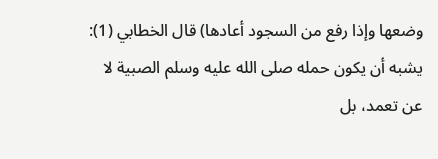وضعها وإذا رفع من السجود أعادها) قال الخطابي (1): يشبه أن يكون حمله صلى الله عليه وسلم الصبية لا عن تعمد، بل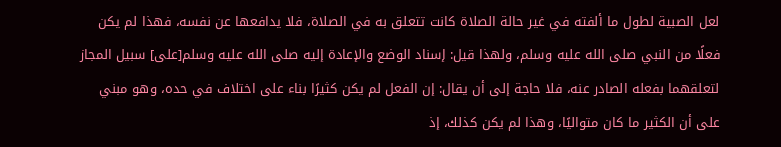لعل الصبية لطول ما ألفته في غير حالة الصلاة كانت تتعلق به في الصلاة، فلا يدافعها عن نفسه، فهذا لم يكن فعلًا من النبي صلى الله عليه وسلم، ولهذا قيل: إسناد الوضع والإعادة إليه صلى الله عليه وسلم[على] سبيل المجاز لتعلقهما بفعله الصادر عنه، فلا حاجة إلى أن يقال: إن الفعل لم يكن كثيرًا بناء على اختلاف في حده، وهو مبني على أن الكثير ما كان متواليًا، وهذا لم يكن كذلك، إذ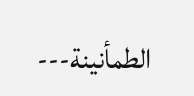الطمأنينة---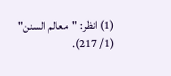(1) انظر: "معالم السنن" (1/ 217).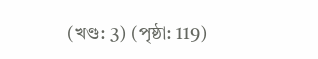(খণ্ড: 3) (পৃষ্ঠা: 119)